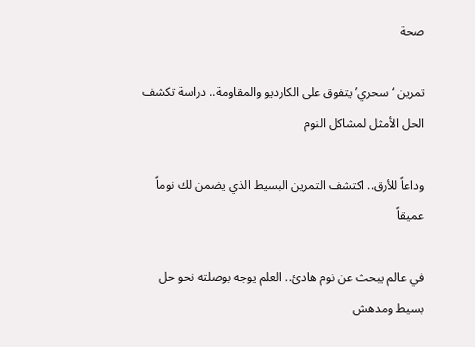صحة

تمرين ‘سحري’ يتفوق على الكارديو والمقاومة.. دراسة تكشف الحل الأمثل لمشاكل النوم

وداعاً للأرق.. اكتشف التمرين البسيط الذي يضمن لك نوماً عميقاً

في عالم يبحث عن نوم هادئ.. العلم يوجه بوصلته نحو حل بسيط ومدهش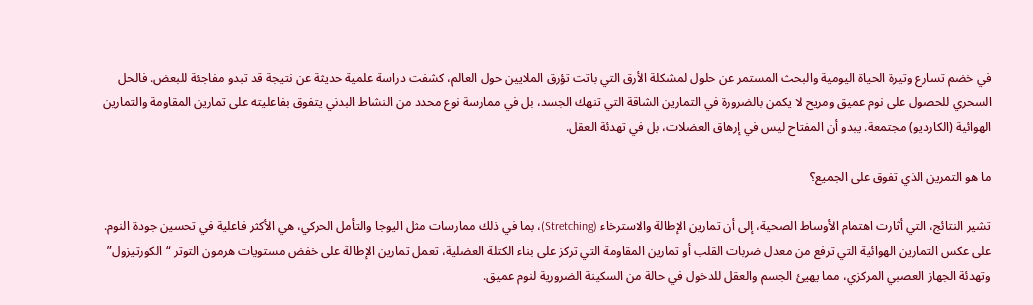في خضم تسارع وتيرة الحياة اليومية والبحث المستمر عن حلول لمشكلة الأرق التي باتت تؤرق الملايين حول العالم، كشفت دراسة علمية حديثة عن نتيجة قد تبدو مفاجئة للبعض. فالحل السحري للحصول على نوم عميق ومريح لا يكمن بالضرورة في التمارين الشاقة التي تنهك الجسد، بل في ممارسة نوع محدد من النشاط البدني يتفوق بفاعليته على تمارين المقاومة والتمارين الهوائية (الكارديو) مجتمعة. يبدو أن المفتاح ليس في إرهاق العضلات، بل في تهدئة العقل.

ما هو التمرين الذي تفوق على الجميع؟

تشير النتائج، التي أثارت اهتمام الأوساط الصحية، إلى أن تمارين الإطالة والاسترخاء (Stretching)، بما في ذلك ممارسات مثل اليوجا والتأمل الحركي، هي الأكثر فاعلية في تحسين جودة النوم. على عكس التمارين الهوائية التي ترفع من معدل ضربات القلب أو تمارين المقاومة التي تركز على بناء الكتلة العضلية، تعمل تمارين الإطالة على خفض مستويات هرمون التوتر “الكورتيزول” وتهدئة الجهاز العصبي المركزي، مما يهيئ الجسم والعقل للدخول في حالة من السكينة الضرورية لنوم عميق.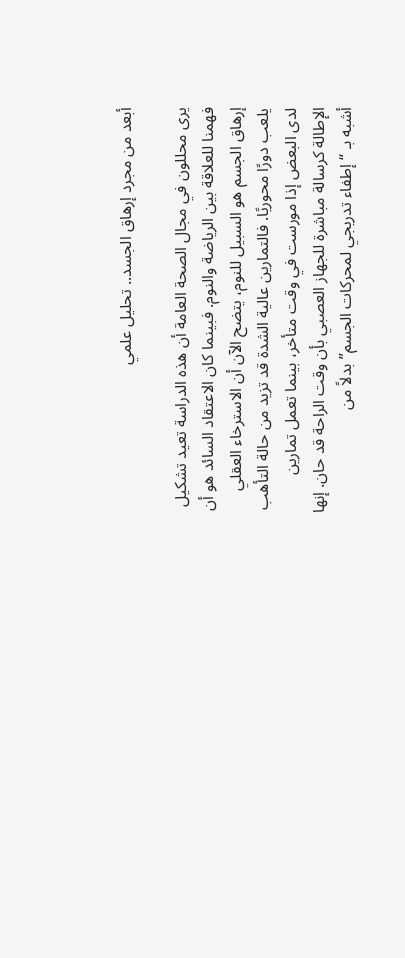أبعد من مجرد إرهاق الجسد.. تحليل علمي

يرى محللون في مجال الصحة العامة أن هذه الدراسة تعيد تشكيل فهمنا للعلاقة بين الرياضة والنوم. فبينما كان الاعتقاد السائد هو أن إرهاق الجسم هو السبيل للنوم، يتضح الآن أن الاسترخاء العقلي يلعب دورًا محوريًا. فالتمارين عالية الشدة قد تزيد من حالة التأهب لدى البعض إذا مورست في وقت متأخر، بينما تعمل تمارين الإطالة كرسالة مباشرة للجهاز العصبي بأن وقت الراحة قد حان. إنها أشبه بـ “إطفاء تدريجي لمحركات الجسم” بدلاً من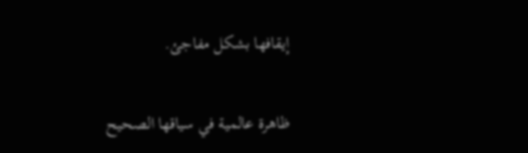إيقافها بشكل مفاجئ.

ظاهرة عالمية في سياقها الصحيح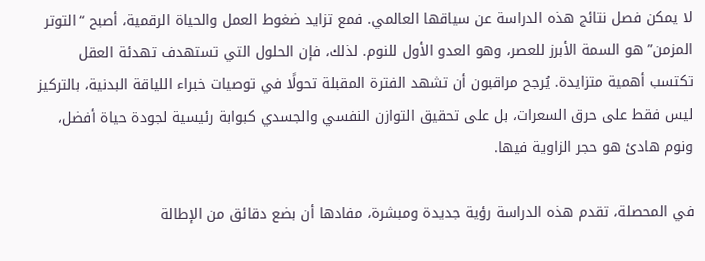لا يمكن فصل نتائج هذه الدراسة عن سياقها العالمي. فمع تزايد ضغوط العمل والحياة الرقمية، أصبح “التوتر المزمن” هو السمة الأبرز للعصر، وهو العدو الأول للنوم. لذلك، فإن الحلول التي تستهدف تهدئة العقل تكتسب أهمية متزايدة. يُرجح مراقبون أن تشهد الفترة المقبلة تحولًا في توصيات خبراء اللياقة البدنية، بالتركيز ليس فقط على حرق السعرات، بل على تحقيق التوازن النفسي والجسدي كبوابة رئيسية لجودة حياة أفضل، ونوم هادئ هو حجر الزاوية فيها.

في المحصلة، تقدم هذه الدراسة رؤية جديدة ومبشرة، مفادها أن بضع دقائق من الإطالة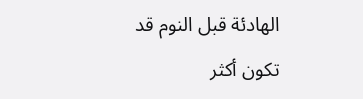الهادئة قبل النوم قد تكون أكثر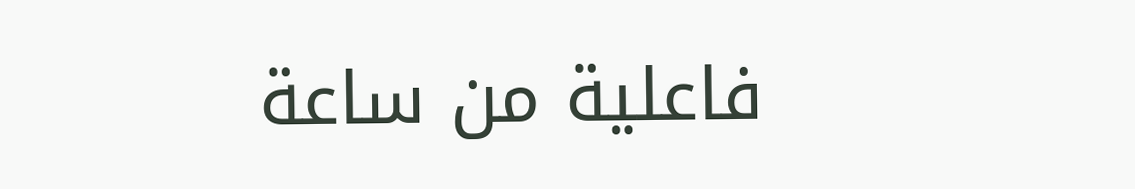فاعلية من ساعة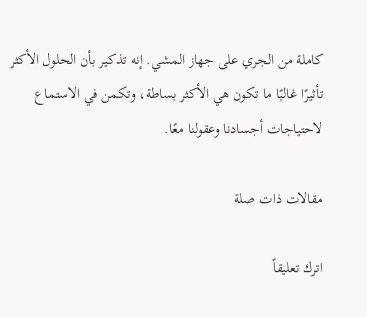كاملة من الجري على جهاز المشي. إنه تذكير بأن الحلول الأكثر تأثيرًا غالبًا ما تكون هي الأكثر بساطة، وتكمن في الاستماع لاحتياجات أجسادنا وعقولنا معًا.

مقالات ذات صلة

اترك تعليقاً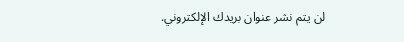لن يتم نشر عنوان بريدك الإلكتروني.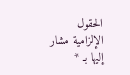الحقول الإلزامية مشار إليها بـ *